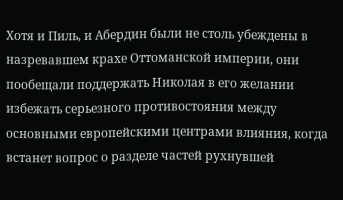Хотя и Пиль, и Абердин были не столь убеждены в назревавшем крахе Оттоманской империи, они пообещали поддержать Николая в его желании избежать серьезного противостояния между основными европейскими центрами влияния, когда встанет вопрос о разделе частей рухнувшей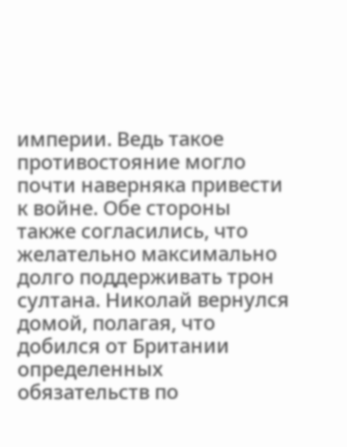империи. Ведь такое противостояние могло почти наверняка привести к войне. Обе стороны также согласились, что желательно максимально долго поддерживать трон султана. Николай вернулся домой, полагая, что добился от Британии определенных обязательств по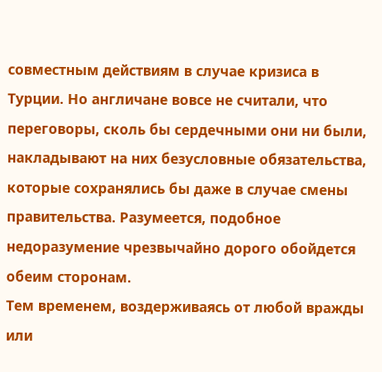совместным действиям в случае кризиса в Турции. Но англичане вовсе не считали, что переговоры, сколь бы сердечными они ни были, накладывают на них безусловные обязательства, которые сохранялись бы даже в случае смены правительства. Разумеется, подобное недоразумение чрезвычайно дорого обойдется обеим сторонам.
Тем временем, воздерживаясь от любой вражды или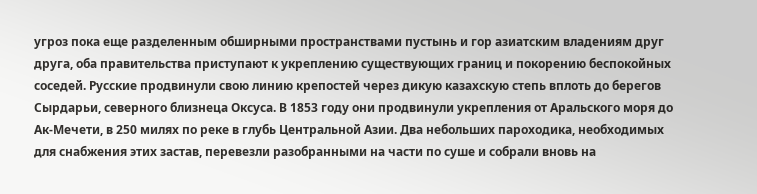угроз пока еще разделенным обширными пространствами пустынь и гор азиатским владениям друг друга, оба правительства приступают к укреплению существующих границ и покорению беспокойных соседей. Русские продвинули свою линию крепостей через дикую казахскую степь вплоть до берегов Сырдарьи, северного близнеца Оксуса. В 1853 году они продвинули укрепления от Аральского моря до Ак-Мечети, в 250 милях по реке в глубь Центральной Азии. Два небольших пароходика, необходимых для снабжения этих застав, перевезли разобранными на части по суше и собрали вновь на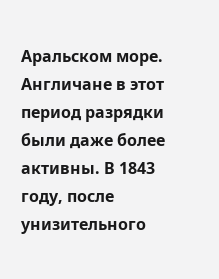Аральском море. Англичане в этот период разрядки были даже более активны. В 1843 году, после унизительного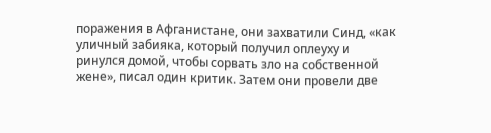поражения в Афганистане, они захватили Синд, «как уличный забияка, который получил оплеуху и ринулся домой, чтобы сорвать зло на собственной жене», писал один критик. Затем они провели две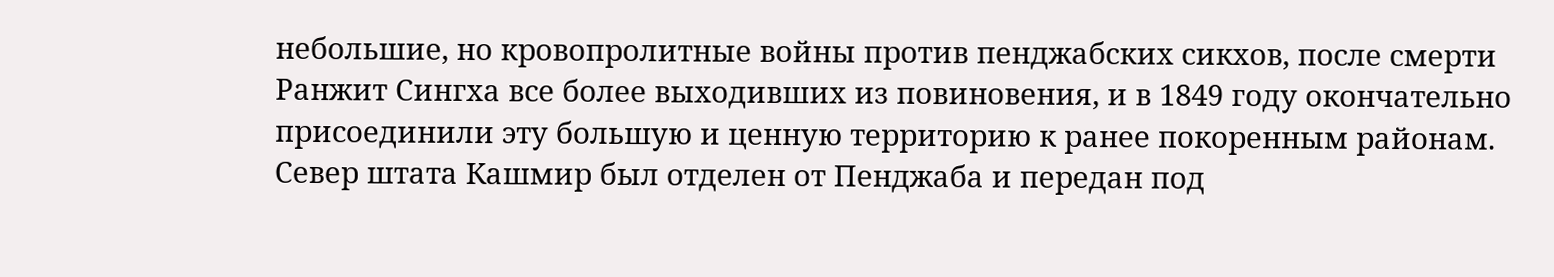небольшие, но кровопролитные войны против пенджабских сикхов, после смерти Ранжит Сингха все более выходивших из повиновения, и в 1849 году окончательно присоединили эту большую и ценную территорию к ранее покоренным районам. Север штата Кашмир был отделен от Пенджаба и передан под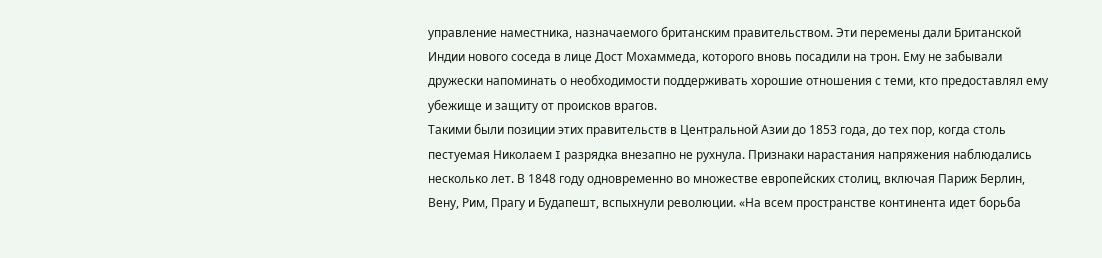управление наместника, назначаемого британским правительством. Эти перемены дали Британской Индии нового соседа в лице Дост Мохаммеда, которого вновь посадили на трон. Ему не забывали дружески напоминать о необходимости поддерживать хорошие отношения с теми, кто предоставлял ему убежище и защиту от происков врагов.
Такими были позиции этих правительств в Центральной Азии до 1853 года, до тех пор, когда столь пестуемая Николаем I разрядка внезапно не рухнула. Признаки нарастания напряжения наблюдались несколько лет. В 1848 году одновременно во множестве европейских столиц, включая Париж Берлин, Вену, Рим, Прагу и Будапешт, вспыхнули революции. «На всем пространстве континента идет борьба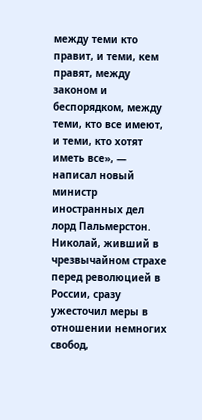между теми кто правит, и теми, кем правят, между законом и беспорядком, между теми, кто все имеют, и теми, кто хотят иметь все», — написал новый министр иностранных дел лорд Пальмерстон. Николай, живший в чрезвычайном страхе перед революцией в России, сразу ужесточил меры в отношении немногих свобод,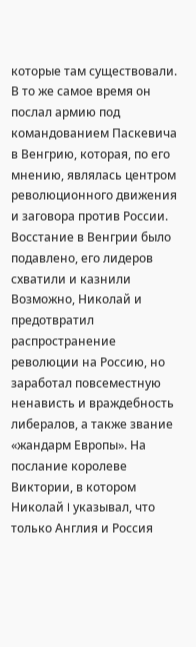которые там существовали. В то же самое время он послал армию под командованием Паскевича в Венгрию, которая, по его мнению, являлась центром революционного движения и заговора против России. Восстание в Венгрии было подавлено, его лидеров схватили и казнили Возможно, Николай и предотвратил распространение революции на Россию, но заработал повсеместную ненависть и враждебность либералов, а также звание «жандарм Европы». На послание королеве Виктории, в котором Николай I указывал, что только Англия и Россия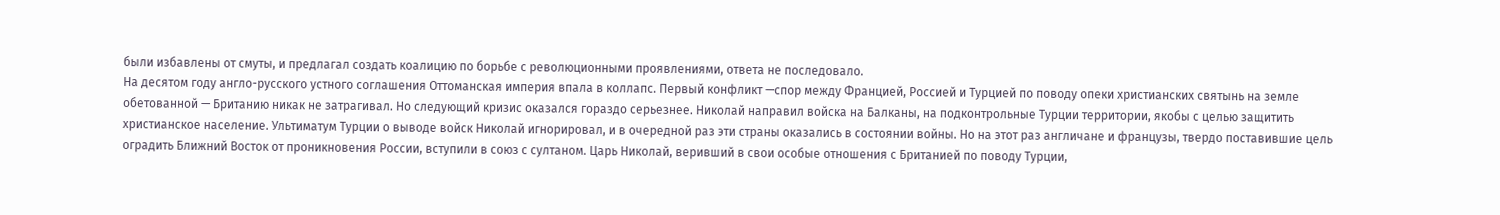были избавлены от смуты, и предлагал создать коалицию по борьбе с революционными проявлениями, ответа не последовало.
На десятом году англо-русского устного соглашения Оттоманская империя впала в коллапс. Первый конфликт —спор между Францией, Россией и Турцией по поводу опеки христианских святынь на земле обетованной — Британию никак не затрагивал. Но следующий кризис оказался гораздо серьезнее. Николай направил войска на Балканы, на подконтрольные Турции территории, якобы с целью защитить христианское население. Ультиматум Турции о выводе войск Николай игнорировал, и в очередной раз эти страны оказались в состоянии войны. Но на этот раз англичане и французы, твердо поставившие цель оградить Ближний Восток от проникновения России, вступили в союз с султаном. Царь Николай, веривший в свои особые отношения с Британией по поводу Турции,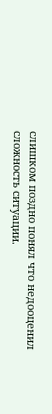слишком поздно понял что недооценил сложность ситуации.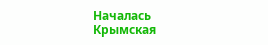Началась Крымская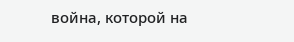война, которой на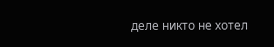деле никто не хотел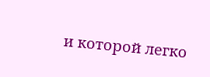и которой легко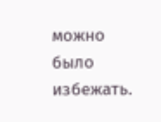можно было избежать.